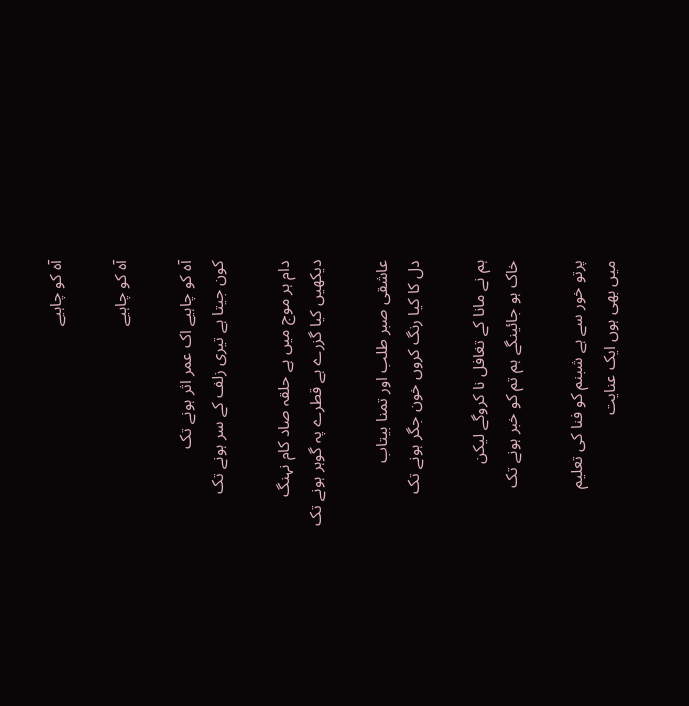آہ کو چاہیے

آہ کو چاہیے

آہ کو چاہیے اک عمر اثر ہونے تک
کون جیتا ہے تیری زلف کے سر ہونے تک

دام ہر موج میں ہے حلقہ صاد کام نہنگ
دیکھیں کیا گزرے ہے قطرے پہ گوہر ہونے تک

عاشقی صبر طلب اور تمنا بیتاب
دل کا کیا رنگ کروں خون جگر ہونے تک

ہم نے مانا کے تغافل نا کروگے لیکن
خاک ہو جائینگے ہم تم کو خبر ہونے تک

پرتو خور سے ہے شبنم کو فنا کی تعلیم
میں بھی ہوں ایک عنایت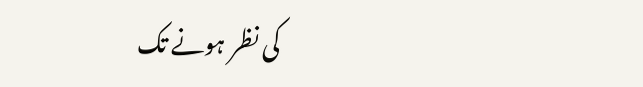کی نظر ہونے تک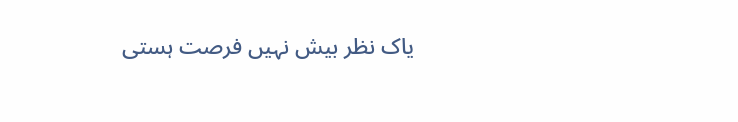یاک نظر بیش نہیں فرصت ہستی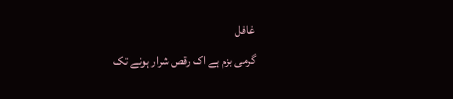غافل
گرمی بزم ہے اک رقص شرار ہونے تک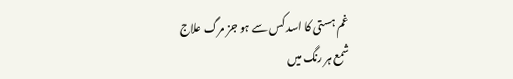غم ہستی کا اسد کس سے ہو جز مرگ علاج
شمع ہر رنگ میں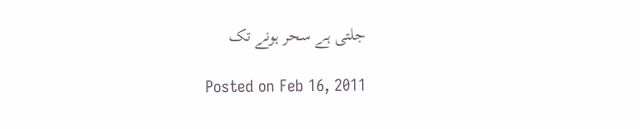جلتی ہے سحر ہونے تک

Posted on Feb 16, 2011